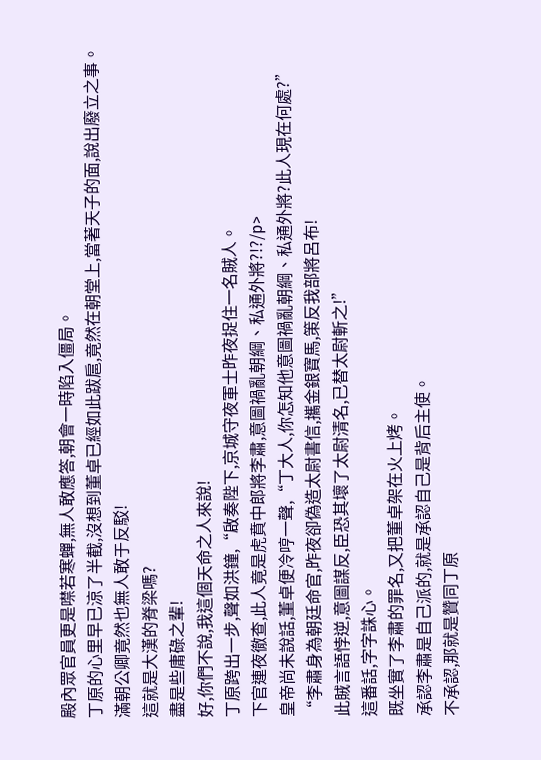殿內眾官員更是噤若寒蟬,無人敢應答,朝會一時陷入僵局。
丁原的心里早已涼了半截,沒想到董卓已經如此跋扈,竟然在朝堂上,當著天子的面,說出廢立之事。
滿朝公卿竟然也無人敢于反駁!
這就是大漢的脊梁嗎?
盡是些庸碌之輩!
好,你們不說,我這個天命之人來說!
丁原跨出一步,聲如洪鐘,“啟奏陛下,京城守夜軍士昨夜捉住一名賊人。
下官連夜徹查,此人竟是虎賁中郎將李肅,意圖禍亂朝綱、私通外將?!?/p>
皇帝尚未說話,董卓便冷哼一聲,“丁大人,你怎知他意圖禍亂朝綱、私通外將?此人現在何處?”
“李肅身為朝廷命官,昨夜卻偽造太尉書信,攜金銀寶馬,策反我部將呂布!
此賊言語悖逆,意圖謀反,臣恐其壞了太尉清名,已替太尉斬之!”
這番話,字字誅心。
既坐實了李肅的罪名,又把董卓架在火上烤。
承認李肅是自己派的,就是承認自己是背后主使。
不承認,那就是贊同丁原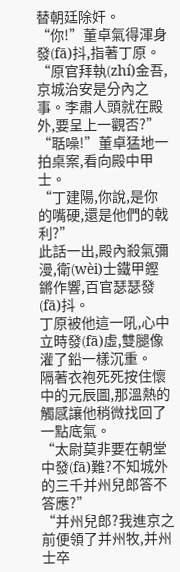替朝廷除奸。
“你!”董卓氣得渾身發(fā)抖,指著丁原。
“原官拜執(zhí)金吾,京城治安是分內之事。李肅人頭就在殿外,要呈上一觀否?”
“聒噪!”董卓猛地一拍桌案,看向殿中甲士。
“丁建陽,你說,是你的嘴硬,還是他們的戟利?”
此話一出,殿內殺氣彌漫,衛(wèi)士鐵甲鏗鏘作響,百官瑟瑟發(fā)抖。
丁原被他這一吼,心中立時發(fā)虛,雙腿像灌了鉛一樣沉重。
隔著衣袍死死按住懷中的元辰圖,那溫熱的觸感讓他稍微找回了一點底氣。
“太尉莫非要在朝堂中發(fā)難?不知城外的三千并州兒郎答不答應?”
“并州兒郎?我進京之前便領了并州牧,并州士卒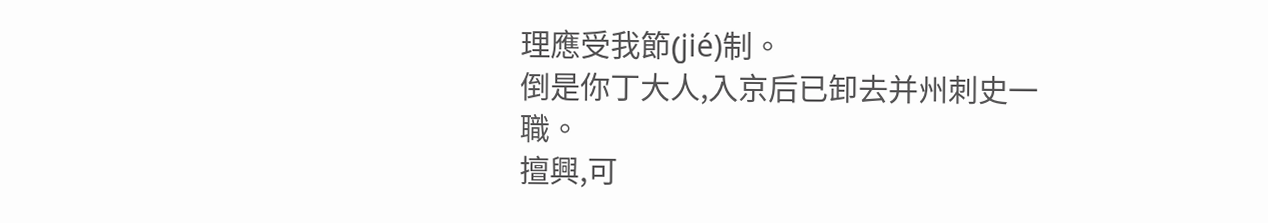理應受我節(jié)制。
倒是你丁大人,入京后已卸去并州刺史一職。
擅興,可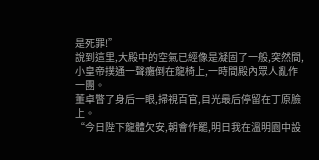是死罪!”
說到這里,大殿中的空氣已經像是凝固了一般,突然間,小皇帝撲通一聲癱倒在龍椅上,一時間殿內眾人亂作一團。
董卓瞥了身后一眼,掃視百官,目光最后停留在丁原臉上。
“今日陛下龍體欠安,朝會作罷,明日我在溫明園中設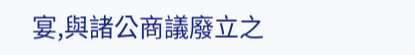宴,與諸公商議廢立之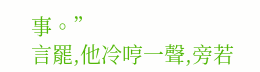事。”
言罷,他冷哼一聲,旁若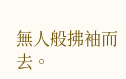無人般拂袖而去。